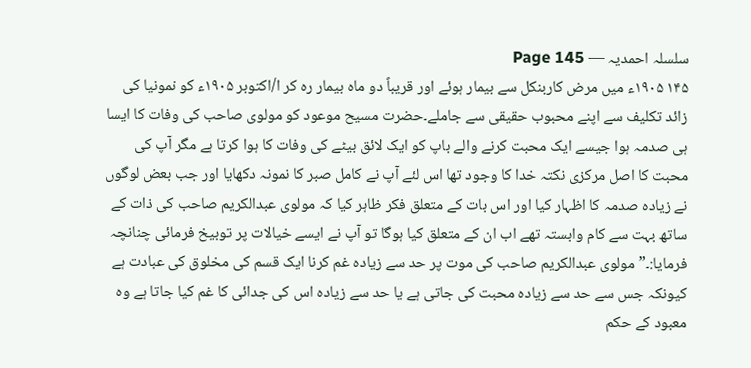سلسلہ احمدیہ — Page 145
۱۴۵ ۱۹۰۵ء میں مرض کاربنکل سے بیمار ہوئے اور قریباً دو ماہ بیمار رہ کر ا/اکتوبر ۱۹۰۵ء کو نمونیا کی زائد تکلیف سے اپنے محبوب حقیقی سے جاملے۔حضرت مسیح موعود کو مولوی صاحب کی وفات کا ایسا ہی صدمہ ہوا جیسے ایک محبت کرنے والے باپ کو ایک لائق بیٹے کی وفات کا ہوا کرتا ہے مگر آپ کی محبت کا اصل مرکزی نکتہ خدا کا وجود تھا اس لئے آپ نے کامل صبر کا نمونہ دکھایا اور جب بعض لوگوں نے زیادہ صدمہ کا اظہار کیا اور اس بات کے متعلق فکر ظاہر کیا کہ مولوی عبدالکریم صاحب کی ذات کے ساتھ بہت سے کام وابستہ تھے اب ان کے متعلق کیا ہوگا تو آپ نے ایسے خیالات پر توبیخ فرمائی چنانچہ فرمایا:۔”مولوی عبدالکریم صاحب کی موت پر حد سے زیادہ غم کرنا ایک قسم کی مخلوق کی عبادت ہے کیونکہ جس سے حد سے زیادہ محبت کی جاتی ہے یا حد سے زیادہ اس کی جدائی کا غم کیا جاتا ہے وہ معبود کے حکم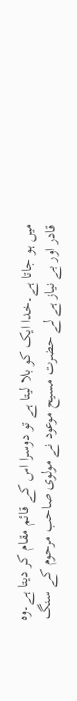میں ہو جاتا ہے۔خدا ایک کو بلا لیتا ہے تو دوسرا اس کے قائم مقام کر دیتا ہے۔وہ قادر اور بے نیاز ہے لے حضرت مسیح موعود نے مولوی صاحب مرحوم کے سنگ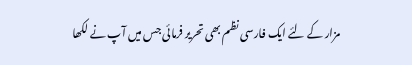مزار کے لئے ایک فارسی نظم بھی تحریر فرمائی جس میں آپ نے لکھا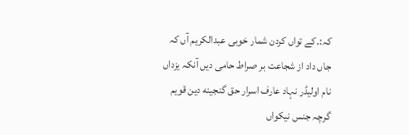کہ:۔کے تواں کردن شمار خوبی عبدالکریم آں کہ جاں داد از شجاعت بر صراط حامی دیں آنکہ یزداں نام اولیڈر نہاد عارف اسرار حق گنجینه دین قویم گرچہ جنس نیکواں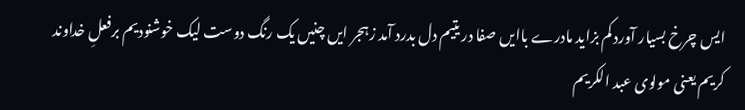ایس چرخ بسیار آورد کم بزاید مادرے باایں صفا در یتیم دل بدرد آمد زہجر ایں چنیں یک رنگ دوست لیک خوشنودیم برفعلِ خداوند کریم یعنی مولوی عبد الکریم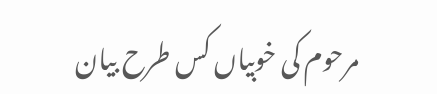مرحوم کی خوبیاں کس طرح بیان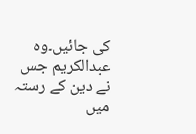کی جائیں۔وہ عبدالکریم جس نے دین کے رستہ میں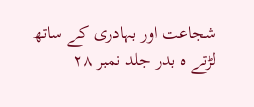شجاعت اور بہادری کے ساتھ لڑتے ه بدر جلد نمبر ۲۸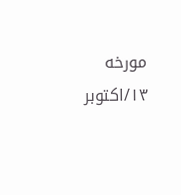مورخه ۱۳/اکتوبر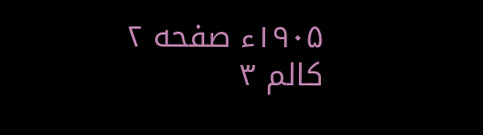۱۹۰۵ء صفحه ۲ کالم ۳